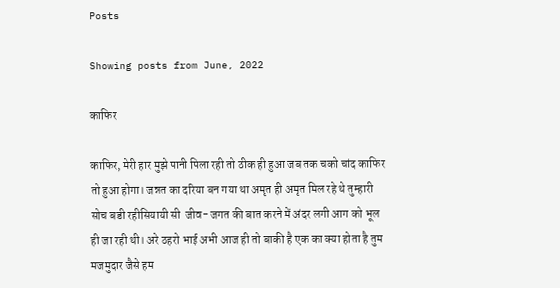Posts

Showing posts from June, 2022

काफिर

काफिर, मेरी हार मुझे पानी पिला रही तो ठीक ही हुआ जब तक चको चांद काफिर तो हुआ होगा। जन्नत का दरिया बन गया था अमृत ही अमृत मिल रहे थे तुम्हारी सोच बडी रहीसियायी सी  जीव- जगत की बात करने में अंदर लगी आग को भूल ही जा रही थी। अरे ठहरो भाई अभी आज ही तो बाकी है एक का क्या होता है तुम मजमुदार जैसे हम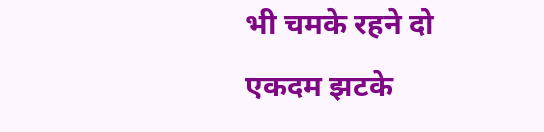भी चमके रहने दो एकदम झटके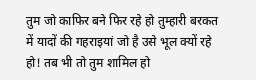तुम जो काफिर बने फिर रहे हो तुम्हारी बरकत में यादों की गहराइयां जो है उसे भूल क्यों रहे हो! तब भी तो तुम शामिल हो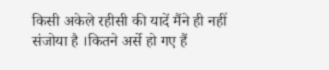किसी अकेले रहीसी की यादें मैंने ही नहीं संजोया है ।कितने अर्से हो गए हैं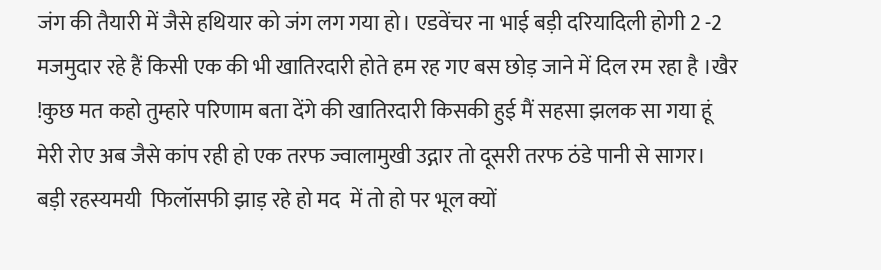जंग की तैयारी में जैसे हथियार को जंग लग गया हो। एडवेंचर ना भाई बड़ी दरियादिली होगी 2 -2 मजमुदार रहे हैं किसी एक की भी खातिरदारी होते हम रह गए बस छोड़ जाने में दिल रम रहा है ।खैर !कुछ मत कहो तुम्हारे परिणाम बता देंगे की खातिरदारी किसकी हुई मैं सहसा झलक सा गया हूं मेरी रोए अब जैसे कांप रही हो एक तरफ ज्वालामुखी उद्गार तो दूसरी तरफ ठंडे पानी से सागर। बड़ी रहस्यमयी  फिलॉसफी झाड़ रहे हो मद  में तो हो पर भूल क्यों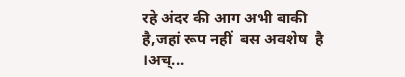रहे अंदर की आग अभी बाकी है,जहां रूप नहीं  बस अवशेष  है ।अच्...